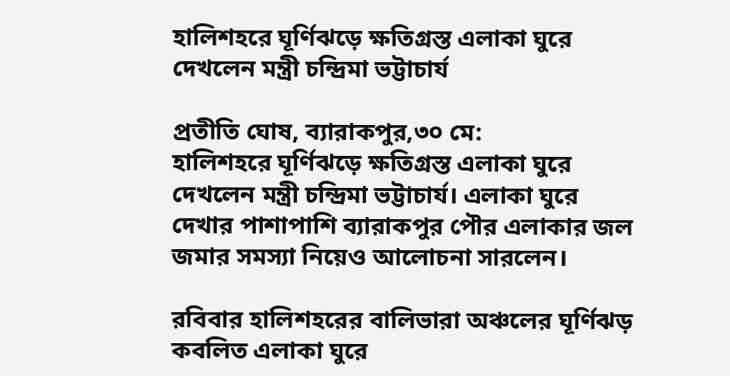হালিশহরে ঘূর্ণিঝড়ে ক্ষতিগ্রস্ত এলাকা ঘুরে দেখলেন মন্ত্রী চন্দ্রিমা ভট্টাচার্য

প্রতীতি ঘোষ, ব্যারাকপুর,৩০ মে:
হালিশহরে ঘূর্ণিঝড়ে ক্ষতিগ্রস্ত এলাকা ঘুরে দেখলেন মন্ত্রী চন্দ্রিমা ভট্টাচার্য। এলাকা ঘুরে দেখার পাশাপাশি ব্যারাকপুর পৌর এলাকার জল জমার সমস্যা নিয়েও আলোচনা সারলেন।

রবিবার হালিশহরের বালিভারা অঞ্চলের ঘূর্ণিঝড় কবলিত এলাকা ঘুরে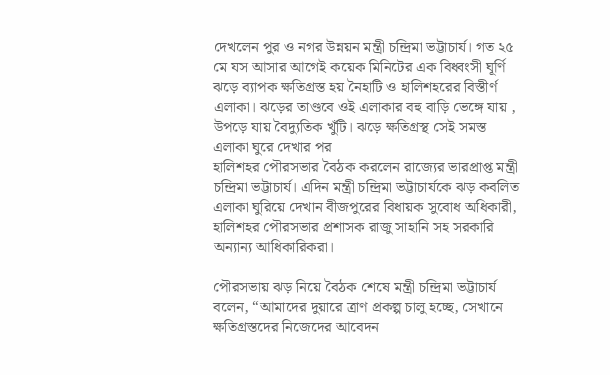দেখলেন পুর ও নগর উন্নয়ন মন্ত্রী চন্দ্রিমা ভট্টাচার্য। গত ২৫ মে যস আসার আগেই কয়েক মিনিটের এক বিধ্বংসী ঘূর্ণি ঝড়ে ব্যাপক ক্ষতিগ্রস্ত হয় নৈহাটি ও হালিশহরের বিস্তীর্ণ এলাকা। ঝড়ের তাণ্ডবে ওই এলাকার বহু বাড়ি ভেঙ্গে যায় , উপড়ে যায় বৈদ্যুতিক খুঁটি। ঝড়ে ক্ষতিগ্রস্থ সেই সমস্ত এলাকা ঘুরে দেখার পর
হালিশহর পৌরসভার বৈঠক করলেন রাজ্যের ভারপ্রাপ্ত মন্ত্রী চন্দ্রিমা ভট্টাচার্য। এদিন মন্ত্রী চন্দ্রিমা ভট্টাচার্যকে ঝড় কবলিত এলাকা ঘুরিয়ে দেখান বীজপুরের বিধায়ক সুবোধ অধিকারী, হালিশহর পৌরসভার প্রশাসক রাজু সাহানি সহ সরকারি অন্যান্য আধিকারিকরা।

পৌরসভায় ঝড় নিয়ে বৈঠক শেষে মন্ত্রী চন্দ্রিমা ভট্টাচার্য বলেন, “আমাদের দুয়ারে ত্রাণ প্রকল্প চালু হচ্ছে, সেখানে ক্ষতিগ্রস্তদের নিজেদের আবেদন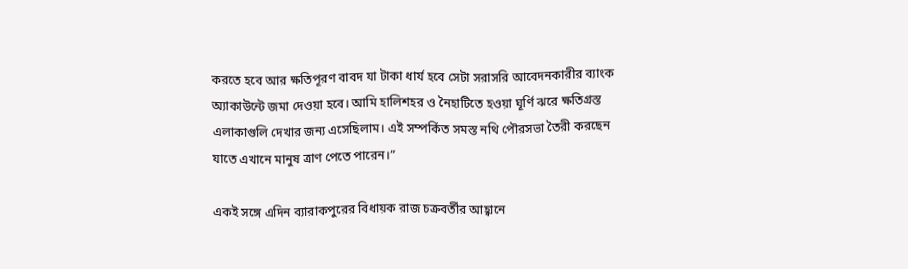করতে হবে আর ক্ষতিপূরণ বাবদ যা টাকা ধার্য হবে সেটা সরাসরি আবেদনকারীর ব্যাংক অ্যাকাউন্টে জমা দেওয়া হবে। আমি হালিশহর ও নৈহাটিতে হওয়া ঘূর্ণি ঝরে ক্ষতিগ্রস্ত এলাকাগুলি দেখার জন্য এসেছিলাম। এই সম্পর্কিত সমস্ত নথি পৌরসভা তৈরী করছেন যাতে এখানে মানুষ ত্রাণ পেতে পারেন।”

একই সঙ্গে এদিন ব্যারাকপুরের বিধায়ক রাজ চক্রবর্তীর আহ্বানে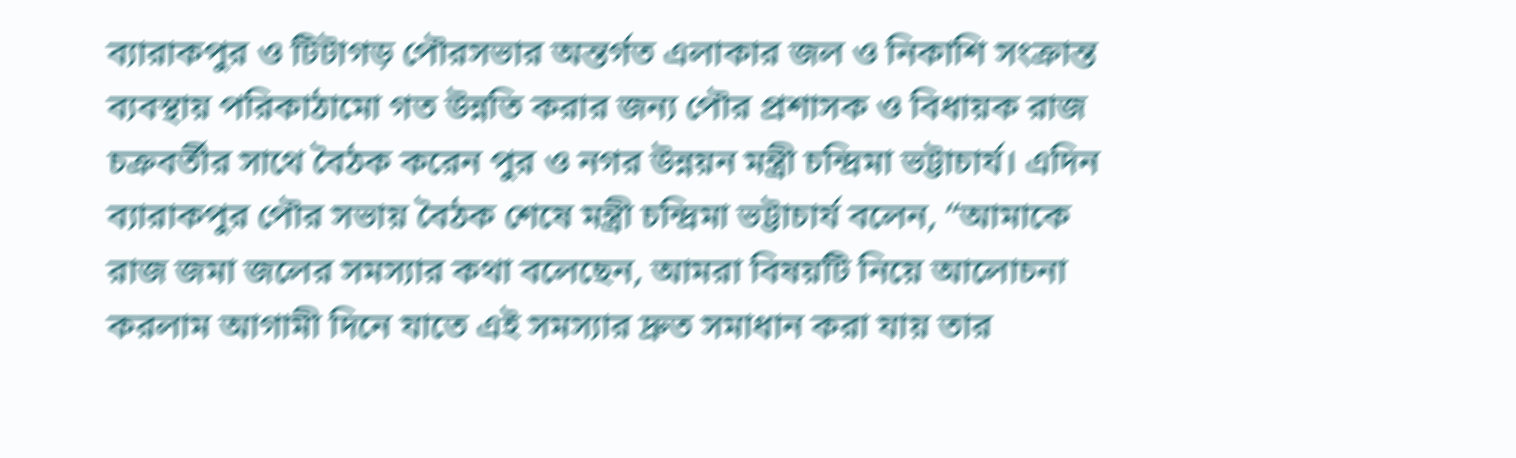ব্যারাকপুর ও টিটাগড় পৌরসভার অন্তর্গত এলাকার জল ও নিকাশি সংক্রান্ত ব্যবস্থায় পরিকাঠামো গত উন্নতি করার জন্য পৌর প্রশাসক ও বিধায়ক রাজ চক্রবর্তীর সাথে বৈঠক করেন পুর ও নগর উন্নয়ন মন্ত্রী চন্দ্রিমা ভট্টাচার্য। এদিন ব্যারাকপুর পৌর সভায় বৈঠক শেষে মন্ত্রী চন্দ্রিমা ভট্টাচার্য বলেন, “আমাকে রাজ জমা জলের সমস্যার কথা বলেছেন, আমরা বিষয়টি নিয়ে আলোচনা করলাম আগামী দিনে যাতে এই সমস্যার দ্রুত সমাধান করা যায় তার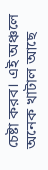চেষ্টা করব। এই অঞ্চলে অনেক খাটাল আছে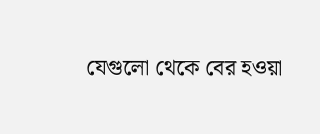যেগুলো থেকে বের হওয়া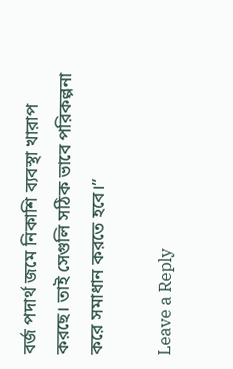বর্জ পদার্থ জমে নিকাশি ব্যবস্থা খারাপ করছে। তাই সেগুলি সঠিক ভাবে পরিকল্পনা করে সমাধান করতে হবে।”

Leave a Reply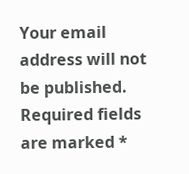Your email address will not be published. Required fields are marked *